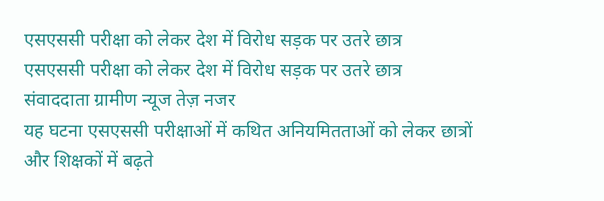एसएससी परीक्षा को लेकर देश में विरोध सड़क पर उतरे छात्र
एसएससी परीक्षा को लेकर देश में विरोध सड़क पर उतरे छात्र
संवाददाता ग्रामीण न्यूज तेज़ नजर
यह घटना एसएससी परीक्षाओं में कथित अनियमितताओं को लेकर छात्रों और शिक्षकों में बढ़ते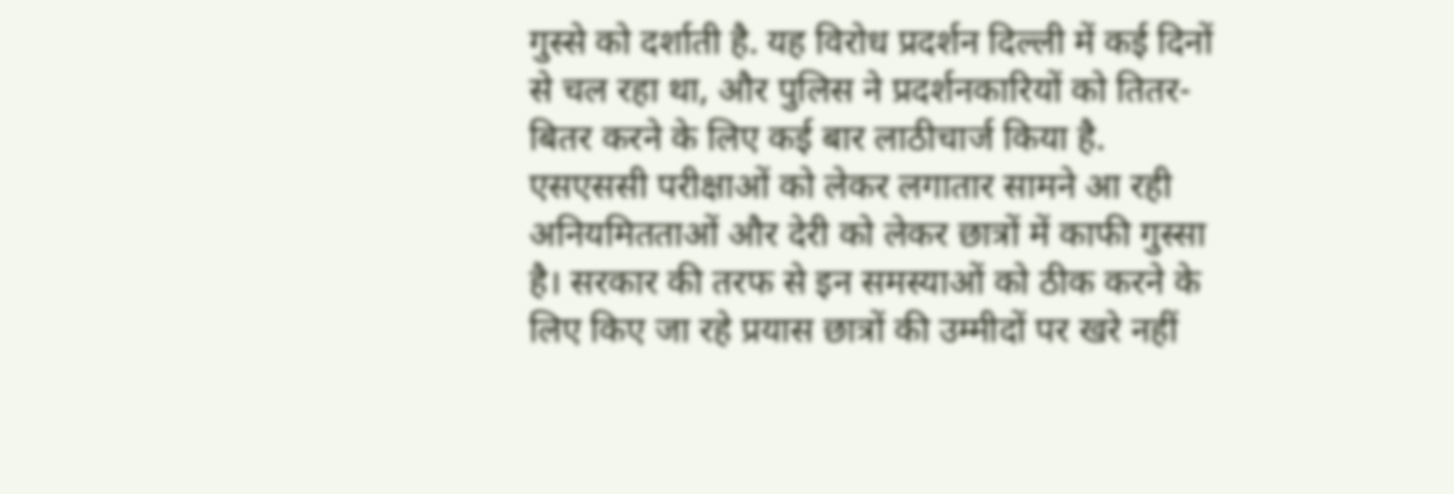गुस्से को दर्शाती है. यह विरोध प्रदर्शन दिल्ली में कई दिनों से चल रहा था, और पुलिस ने प्रदर्शनकारियों को तितर-बितर करने के लिए कई बार लाठीचार्ज किया है.
एसएससी परीक्षाओं को लेकर लगातार सामने आ रही अनियमितताओं और देरी को लेकर छात्रों में काफी गुस्सा है। सरकार की तरफ से इन समस्याओं को ठीक करने के लिए किए जा रहे प्रयास छात्रों की उम्मीदों पर खरे नहीं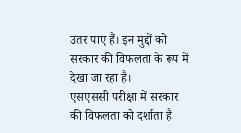उतर पाए हैं। इन मुद्दों को सरकार की विफलता के रूप में देखा जा रहा है।
एसएससी परीक्षा में सरकार की विफलता को दर्शाता है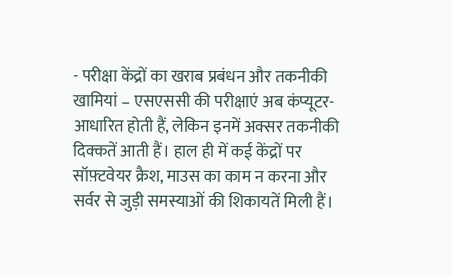- परीक्षा केंद्रों का खराब प्रबंधन और तकनीकी खामियां – एसएससी की परीक्षाएं अब कंप्यूटर-आधारित होती हैं, लेकिन इनमें अक्सर तकनीकी दिक्कतें आती हैं। हाल ही में कई केंद्रों पर सॉफ़्टवेयर क्रैश, माउस का काम न करना और सर्वर से जुड़ी समस्याओं की शिकायतें मिली हैं।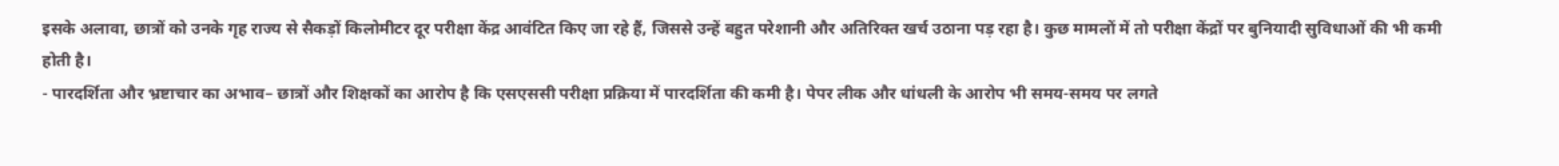इसके अलावा, छात्रों को उनके गृह राज्य से सैकड़ों किलोमीटर दूर परीक्षा केंद्र आवंटित किए जा रहे हैं, जिससे उन्हें बहुत परेशानी और अतिरिक्त खर्च उठाना पड़ रहा है। कुछ मामलों में तो परीक्षा केंद्रों पर बुनियादी सुविधाओं की भी कमी होती है।
- पारदर्शिता और भ्रष्टाचार का अभाव– छात्रों और शिक्षकों का आरोप है कि एसएससी परीक्षा प्रक्रिया में पारदर्शिता की कमी है। पेपर लीक और धांधली के आरोप भी समय-समय पर लगते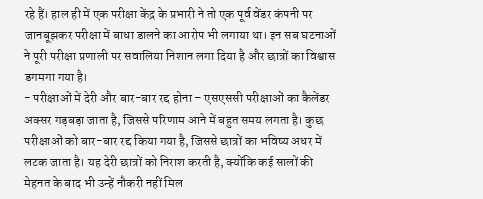रहे हैं। हाल ही में एक परीक्षा केंद्र के प्रभारी ने तो एक पूर्व वेंडर कंपनी पर जानबूझकर परीक्षा में बाधा डालने का आरोप भी लगाया था। इन सब घटनाओं ने पूरी परीक्षा प्रणाली पर सवालिया निशान लगा दिया है और छात्रों का विश्वास डगमगा गया है।
- परीक्षाओं में देरी और बार-बार रद्द होना – एसएससी परीक्षाओं का कैलेंडर अक्सर गड़बड़ा जाता है, जिससे परिणाम आने में बहुत समय लगता है। कुछ परीक्षाओं को बार-बार रद्द किया गया है, जिससे छात्रों का भविष्य अधर में लटक जाता है। यह देरी छात्रों को निराश करती है, क्योंकि कई सालों की मेहनत के बाद भी उन्हें नौकरी नहीं मिल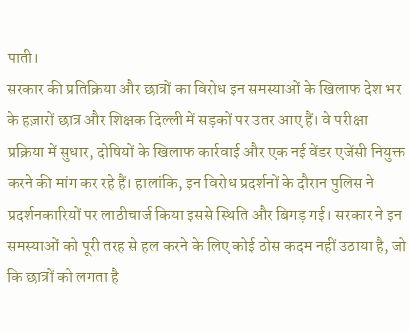पाती।
सरकार की प्रतिक्रिया और छात्रों का विरोध इन समस्याओं के खिलाफ देश भर के हज़ारों छात्र और शिक्षक दिल्ली में सड़कों पर उतर आए हैं। वे परीक्षा प्रक्रिया में सुधार, दोषियों के खिलाफ कार्रवाई और एक नई वेंडर एजेंसी नियुक्त करने की मांग कर रहे हैं। हालांकि, इन विरोध प्रदर्शनों के दौरान पुलिस ने प्रदर्शनकारियों पर लाठीचार्ज किया इससे स्थिति और बिगड़ गई। सरकार ने इन समस्याओं को पूरी तरह से हल करने के लिए कोई ठोस कदम नहीं उठाया है, जो कि छात्रों को लगता है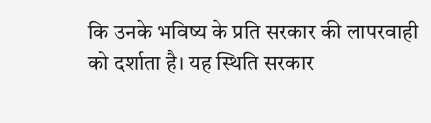कि उनके भविष्य के प्रति सरकार की लापरवाही को दर्शाता है। यह स्थिति सरकार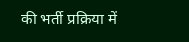की भर्ती प्रक्रिया में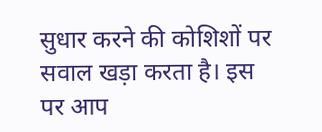सुधार करने की कोशिशों पर सवाल खड़ा करता है। इस पर आप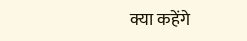क्या कहेंगे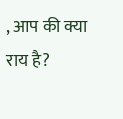, आप की क्या राय है?